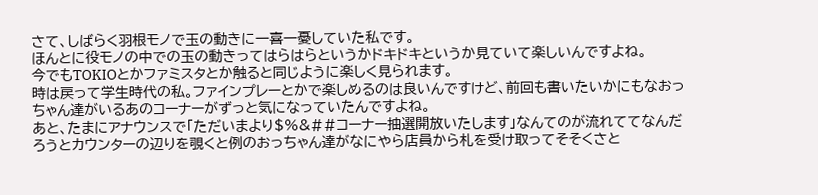さて、しばらく羽根モノで玉の動きに一喜一憂していた私です。
ほんとに役モノの中での玉の動きってはらはらというかドキドキというか見ていて楽しいんですよね。
今でもTOKIOとかファミスタとか触ると同じように楽しく見られます。
時は戻って学生時代の私。ファインプレーとかで楽しめるのは良いんですけど、前回も書いたいかにもなおっちゃん達がいるあのコーナーがずっと気になっていたんですよね。
あと、たまにアナウンスで「ただいまより$%&##コーナー抽選開放いたします」なんてのが流れててなんだろうとカウンターの辺りを覗くと例のおっちゃん達がなにやら店員から札を受け取ってそそくさと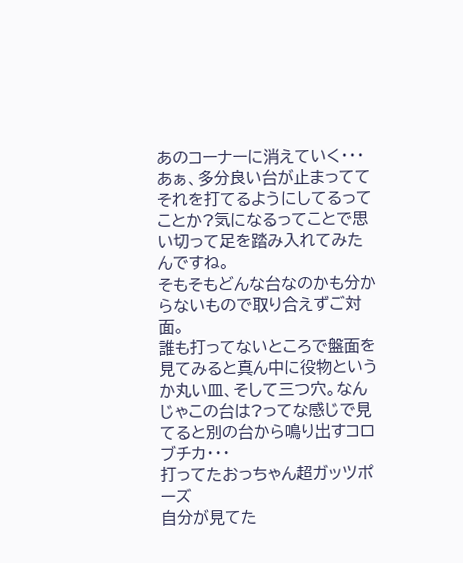あのコーナーに消えていく・・・
あぁ、多分良い台が止まっててそれを打てるようにしてるってことか?気になるってことで思い切って足を踏み入れてみたんですね。
そもそもどんな台なのかも分からないもので取り合えずご対面。
誰も打ってないところで盤面を見てみると真ん中に役物というか丸い皿、そして三つ穴。なんじゃこの台は?ってな感じで見てると別の台から鳴り出すコロブチカ・・・
打ってたおっちゃん超ガッツポーズ
自分が見てた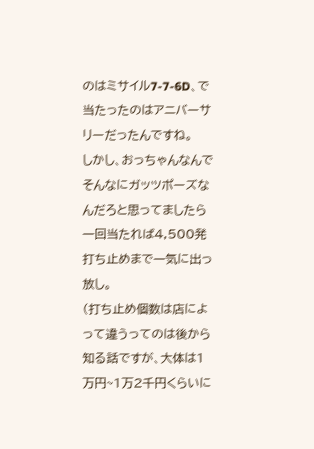のはミサイル7-7-6D、で当たったのはアニバーサリーだったんですね。
しかし、おっちゃんなんでそんなにガッツポーズなんだろと思ってましたら一回当たれば4,500発打ち止めまで一気に出っ放し。
(打ち止め個数は店によって違うってのは後から知る話ですが、大体は1万円~1万2千円くらいに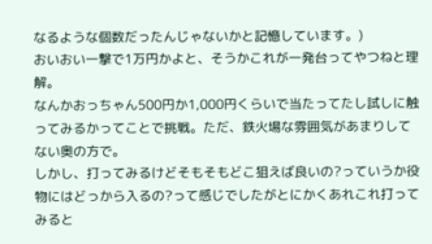なるような個数だったんじゃないかと記憶しています。)
おいおい一撃で1万円かよと、そうかこれが一発台ってやつねと理解。
なんかおっちゃん500円か1,000円くらいで当たってたし試しに触ってみるかってことで挑戦。ただ、鉄火場な雰囲気があまりしてない奥の方で。
しかし、打ってみるけどそもそもどこ狙えば良いの?っていうか役物にはどっから入るの?って感じでしたがとにかくあれこれ打ってみると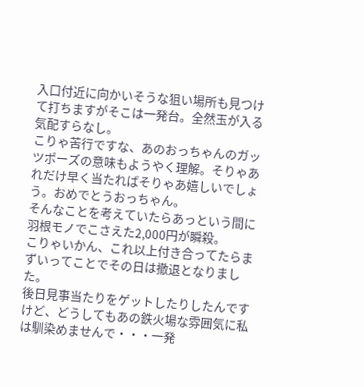入口付近に向かいそうな狙い場所も見つけて打ちますがそこは一発台。全然玉が入る気配すらなし。
こりゃ苦行ですな、あのおっちゃんのガッツポーズの意味もようやく理解。そりゃあれだけ早く当たればそりゃあ嬉しいでしょう。おめでとうおっちゃん。
そんなことを考えていたらあっという間に羽根モノでこさえた2,000円が瞬殺。
こりゃいかん、これ以上付き合ってたらまずいってことでその日は撤退となりました。
後日見事当たりをゲットしたりしたんですけど、どうしてもあの鉄火場な雰囲気に私は馴染めませんで・・・一発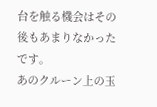台を触る機会はその後もあまりなかったです。
あのクルーン上の玉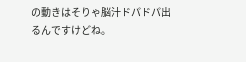の動きはそりゃ脳汁ドパドパ出るんですけどね。